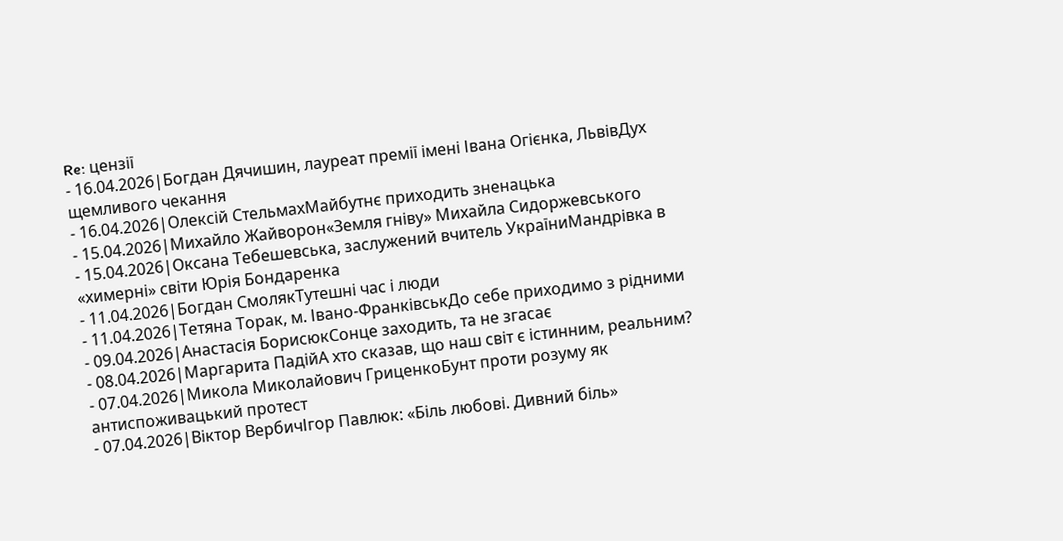Re: цензії
- 16.04.2026|Богдан Дячишин, лауреат премії імені Івана Огієнка, ЛьвівДух щемливого чекання
- 16.04.2026|Олексій СтельмахМайбутнє приходить зненацька
- 15.04.2026|Михайло Жайворон«Земля гніву» Михайла Сидоржевського
- 15.04.2026|Оксана Тебешевська, заслужений вчитель УкраїниМандрівка в «химерні» світи Юрія Бондаренка
- 11.04.2026|Богдан СмолякТутешні час і люди
- 11.04.2026|Тетяна Торак, м. Івано-ФранківськДо себе приходимо з рідними
- 09.04.2026|Анастасія БорисюкСонце заходить, та не згасає
- 08.04.2026|Маргарита ПадійА хто сказав, що наш світ є істинним, реальним?
- 07.04.2026|Микола Миколайович ГриценкоБунт проти розуму як антиспоживацький протест
- 07.04.2026|Віктор ВербичІгор Павлюк: «Біль любові. Дивний біль»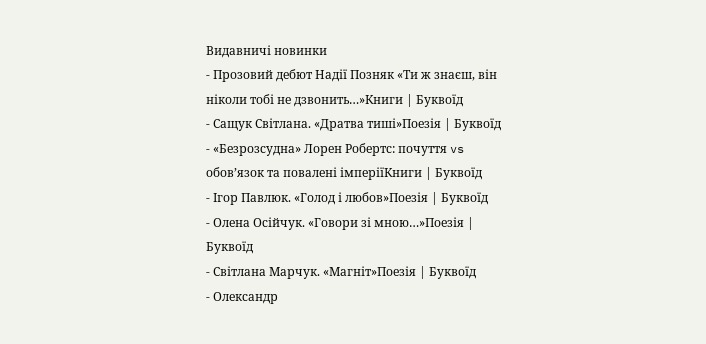Видавничі новинки
- Прозовий дебют Надії Позняк «Ти ж знаєш, він ніколи тобі не дзвонить…»Книги | Буквоїд
- Сащук Світлана. «Дратва тиші»Поезія | Буквоїд
- «Безрозсудна» Лорен Робертс: почуття vs обов’язок та повалені імперіїКниги | Буквоїд
- Ігор Павлюк. «Голод і любов»Поезія | Буквоїд
- Олена Осійчук. «Говори зі мною…»Поезія | Буквоїд
- Світлана Марчук. «Магніт»Поезія | Буквоїд
- Олександр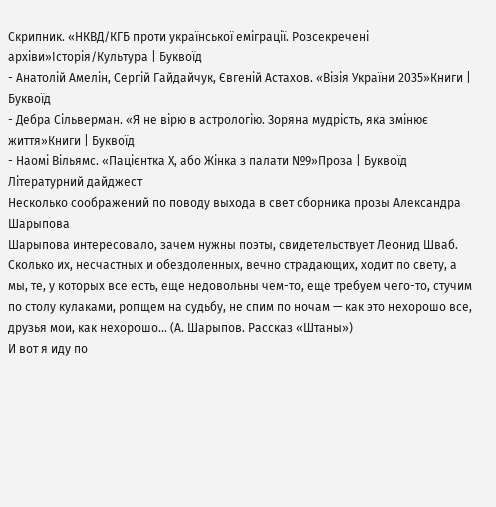Скрипник. «НКВД/КГБ проти української еміграції. Розсекречені архіви»Історія/Культура | Буквоїд
- Анатолій Амелін, Сергій Гайдайчук, Євгеній Астахов. «Візія України 2035»Книги | Буквоїд
- Дебра Сільверман. «Я не вірю в астрологію. Зоряна мудрість, яка змінює життя»Книги | Буквоїд
- Наомі Вільямс. «Пацієнтка Х, або Жінка з палати №9»Проза | Буквоїд
Літературний дайджест
Несколько соображений по поводу выхода в свет сборника прозы Александра Шарыпова
Шарыпова интересовало, зачем нужны поэты, свидетельствует Леонид Шваб.
Сколько их, несчастных и обездоленных, вечно страдающих, ходит по свету, а мы, те, у которых все есть, еще недовольны чем-то, еще требуем чего-то, стучим по столу кулаками, ропщем на судьбу, не спим по ночам — как это нехорошо все, друзья мои, как нехорошо... (А. Шарыпов. Рассказ «Штаны»)
И вот я иду по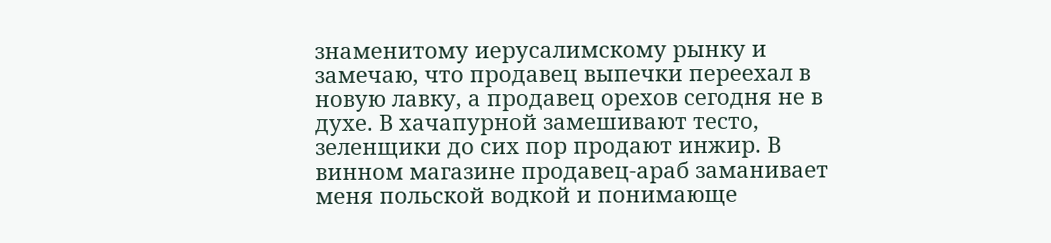знаменитому иерусалимскому рынку и замечаю, что продавец выпечки переехал в новую лавку, а продавец орехов сегодня не в духе. В хачапурной замешивают тесто, зеленщики до сих пор продают инжир. В винном магазине продавец-араб заманивает меня польской водкой и понимающе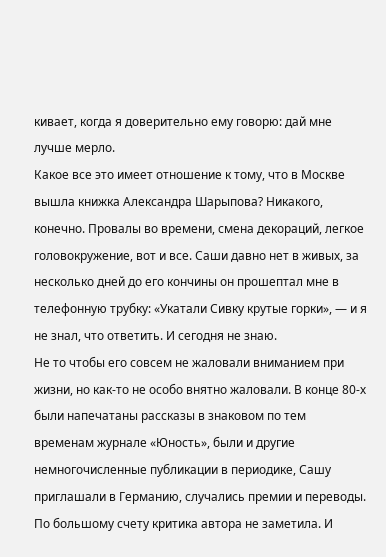кивает, когда я доверительно ему говорю: дай мне лучше мерло.
Какое все это имеет отношение к тому, что в Москве вышла книжка Александра Шарыпова? Никакого, конечно. Провалы во времени, смена декораций, легкое головокружение, вот и все. Саши давно нет в живых, за несколько дней до его кончины он прошептал мне в телефонную трубку: «Укатали Сивку крутые горки», — и я не знал, что ответить. И сегодня не знаю.
Не то чтобы его совсем не жаловали вниманием при жизни, но как-то не особо внятно жаловали. В конце 80-х были напечатаны рассказы в знаковом по тем временам журнале «Юность», были и другие немногочисленные публикации в периодике, Сашу приглашали в Германию, случались премии и переводы. По большому счету критика автора не заметила. И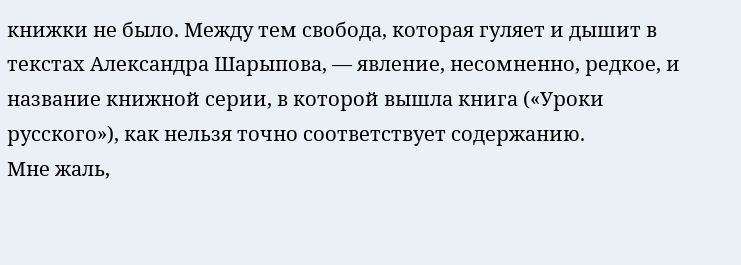книжки не было. Между тем свобода, которая гуляет и дышит в текстах Александра Шарыпова, — явление, несомненно, редкое, и название книжной серии, в которой вышла книга («Уроки русского»), как нельзя точно соответствует содержанию.
Мне жаль,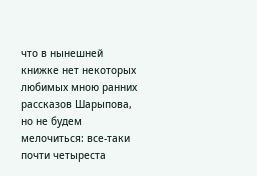что в нынешней книжке нет некоторых любимых мною ранних рассказов Шарыпова, но не будем мелочиться: все-таки почти четыреста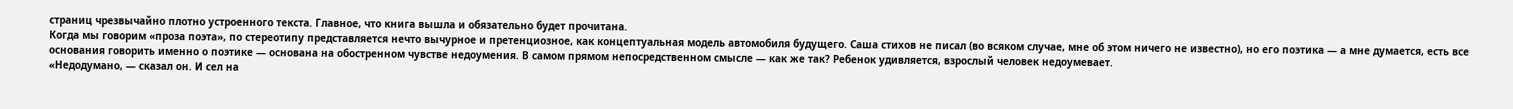страниц чрезвычайно плотно устроенного текста. Главное, что книга вышла и обязательно будет прочитана.
Когда мы говорим «проза поэта», по стереотипу представляется нечто вычурное и претенциозное, как концептуальная модель автомобиля будущего. Саша стихов не писал (во всяком случае, мне об этом ничего не известно), но его поэтика — а мне думается, есть все основания говорить именно о поэтике — основана на обостренном чувстве недоумения. В самом прямом непосредственном смысле — как же так? Ребенок удивляется, взрослый человек недоумевает.
«Недодумано, — сказал он. И сел на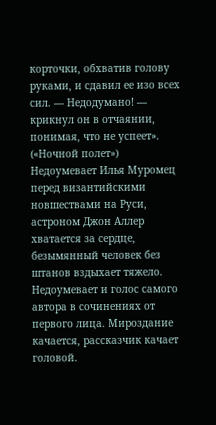корточки, обхватив голову руками, и сдавил ее изо всех сил. — Недодумано! — крикнул он в отчаянии, понимая, что не успеет». («Ночной полет»)
Недоумевает Илья Муромец перед византийскими новшествами на Руси, астроном Джон Аллер хватается за сердце, безымянный человек без штанов вздыхает тяжело. Недоумевает и голос самого автора в сочинениях от первого лица. Мироздание качается, рассказчик качает головой.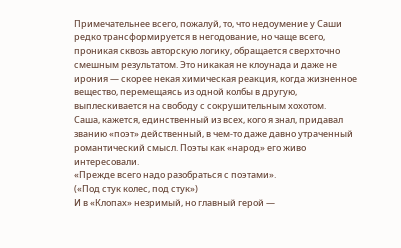Примечательнее всего, пожалуй, то, что недоумение у Саши редко трансформируется в негодование, но чаще всего, проникая сквозь авторскую логику, обращается сверхточно смешным результатом. Это никакая не клоунада и даже не ирония — скорее некая химическая реакция, когда жизненное вещество, перемещаясь из одной колбы в другую, выплескивается на свободу с сокрушительным хохотом.
Саша, кажется, единственный из всех, кого я знал, придавал званию «поэт» действенный, в чем-то даже давно утраченный романтический смысл. Поэты как «народ» его живо интересовали.
«Прежде всего надо разобраться с поэтами».
(«Под стук колес, под стук»)
И в «Клопах» незримый, но главный герой —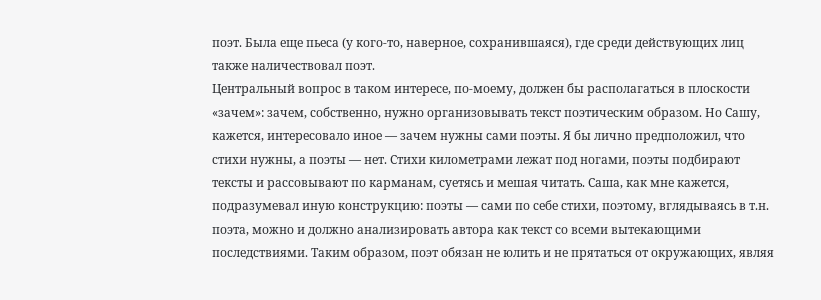поэт. Была еще пьеса (у кого-то, наверное, сохранившаяся), где среди действующих лиц также наличествовал поэт.
Центральный вопрос в таком интересе, по-моему, должен бы располагаться в плоскости «зачем»: зачем, собственно, нужно организовывать текст поэтическим образом. Но Сашу, кажется, интересовало иное — зачем нужны сами поэты. Я бы лично предположил, что стихи нужны, а поэты — нет. Стихи километрами лежат под ногами, поэты подбирают тексты и рассовывают по карманам, суетясь и мешая читать. Саша, как мне кажется, подразумевал иную конструкцию: поэты — сами по себе стихи, поэтому, вглядываясь в т.н. поэта, можно и должно анализировать автора как текст со всеми вытекающими последствиями. Таким образом, поэт обязан не юлить и не прятаться от окружающих, являя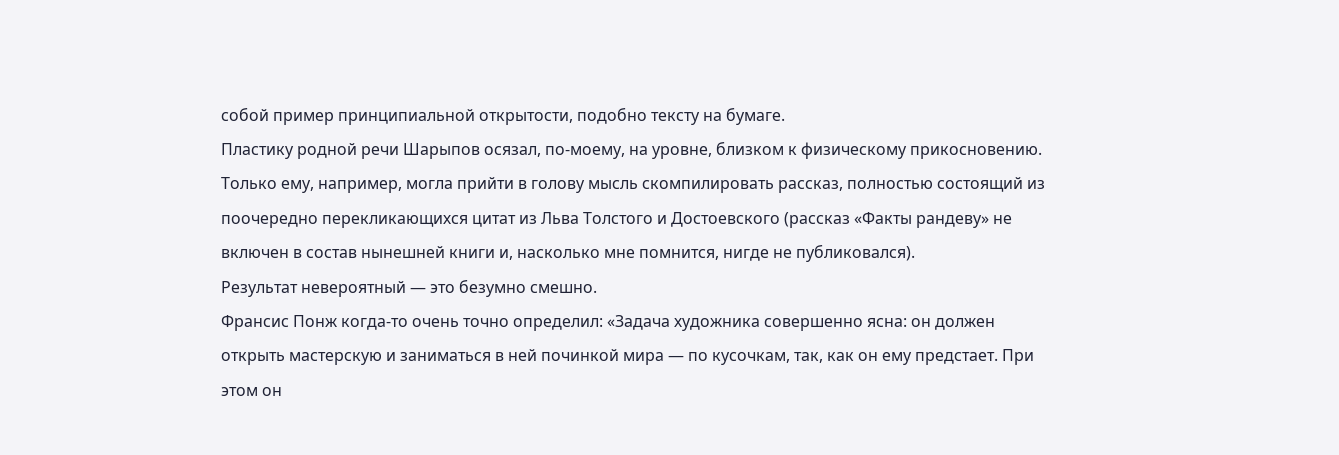собой пример принципиальной открытости, подобно тексту на бумаге.
Пластику родной речи Шарыпов осязал, по-моему, на уровне, близком к физическому прикосновению. Только ему, например, могла прийти в голову мысль скомпилировать рассказ, полностью состоящий из поочередно перекликающихся цитат из Льва Толстого и Достоевского (рассказ «Факты рандеву» не включен в состав нынешней книги и, насколько мне помнится, нигде не публиковался).
Результат невероятный — это безумно смешно.
Франсис Понж когда-то очень точно определил: «Задача художника совершенно ясна: он должен открыть мастерскую и заниматься в ней починкой мира — по кусочкам, так, как он ему предстает. При этом он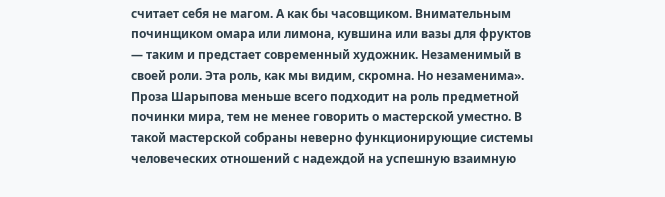считает себя не магом. А как бы часовщиком. Внимательным починщиком омара или лимона, кувшина или вазы для фруктов — таким и предстает современный художник. Незаменимый в своей роли. Эта роль, как мы видим, скромна. Но незаменима». Проза Шарыпова меньше всего подходит на роль предметной починки мира, тем не менее говорить о мастерской уместно. В такой мастерской собраны неверно функционирующие системы человеческих отношений с надеждой на успешную взаимную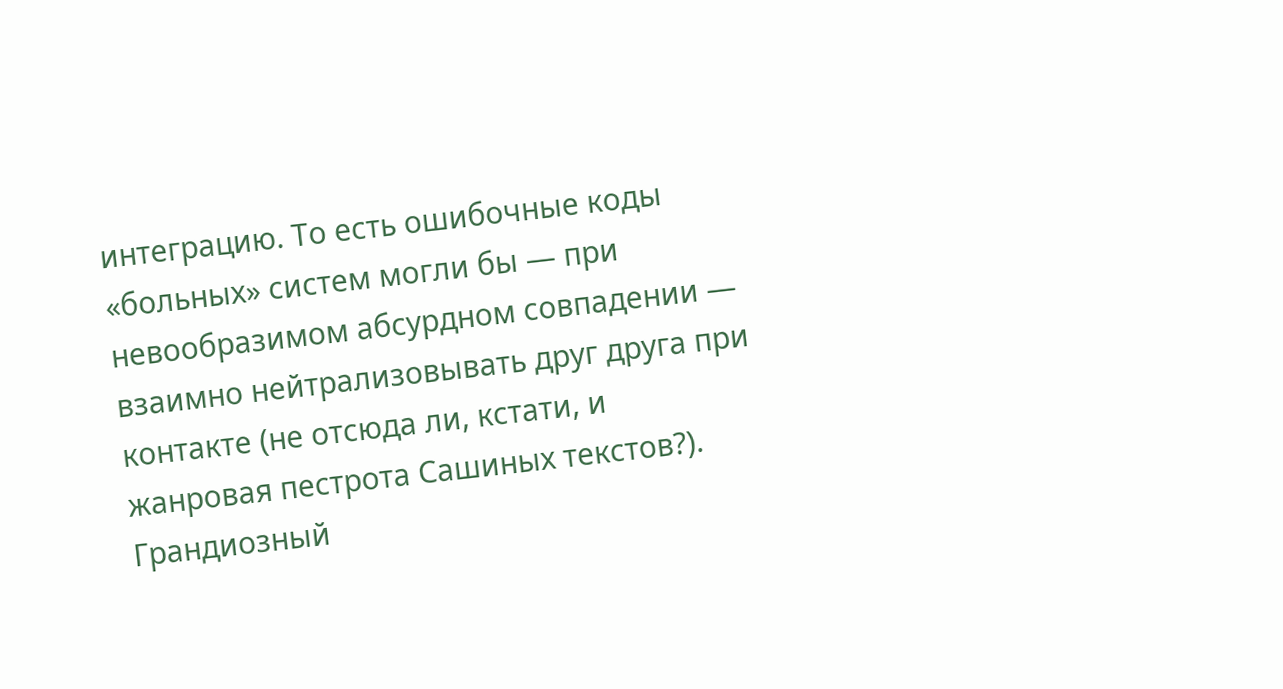интеграцию. То есть ошибочные коды «больных» систем могли бы — при невообразимом абсурдном совпадении — взаимно нейтрализовывать друг друга при контакте (не отсюда ли, кстати, и жанровая пестрота Сашиных текстов?). Грандиозный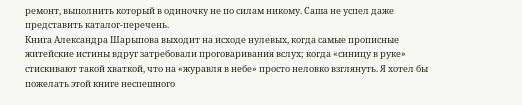ремонт, выполнить который в одиночку не по силам никому. Саша не успел даже представить каталог-перечень.
Книга Александра Шарыпова выходит на исходе нулевых, когда самые прописные житейские истины вдруг затребовали проговаривания вслух; когда «синицу в руке» стискивают такой хваткой, что на «журавля в небе» просто неловко взглянуть. Я хотел бы пожелать этой книге неспешного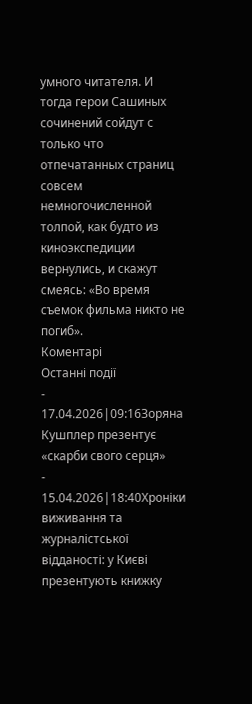умного читателя. И тогда герои Сашиных сочинений сойдут с только что отпечатанных страниц совсем немногочисленной толпой, как будто из киноэкспедиции вернулись, и скажут смеясь: «Во время съемок фильма никто не погиб».
Коментарі
Останні події
- 17.04.2026|09:16Зоряна Кушплер презентує «скарби свого серця»
- 15.04.2026|18:40Хроніки виживання та журналістської відданості: у Києві презентують книжку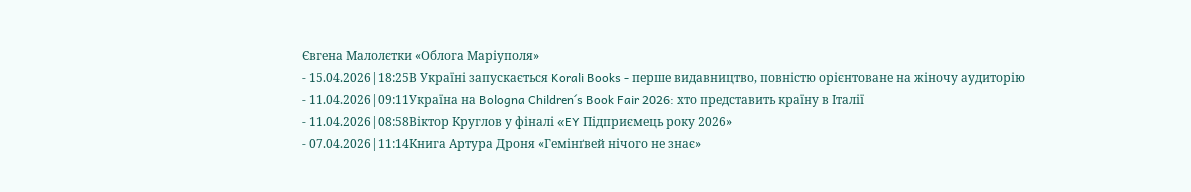Євгена Малолєтки «Облога Маріуполя»
- 15.04.2026|18:25В Україні запускається Korali Books - перше видавництво, повністю орієнтоване на жіночу аудиторію
- 11.04.2026|09:11Україна на Bologna Children´s Book Fair 2026: хто представить країну в Італії
- 11.04.2026|08:58Віктор Круглов у фіналі «EY Підприємець року 2026»
- 07.04.2026|11:14Книга Артура Дроня «Гемінґвей нічого не знає»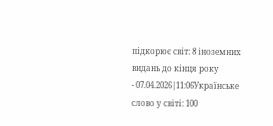підкорює світ: 8 іноземних видань до кінця року
- 07.04.2026|11:06Українське слово у світі: 100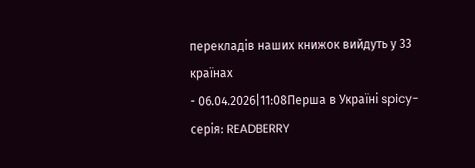перекладів наших книжок вийдуть у 33 країнах
- 06.04.2026|11:08Перша в Україні spicy-серія: READBERRY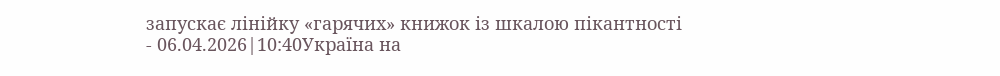запускає лінійку «гарячих» книжок із шкалою пікантності
- 06.04.2026|10:40Україна на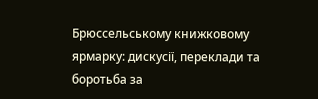Брюссельському книжковому ярмарку: дискусії, переклади та боротьба за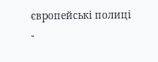європейські полиці
-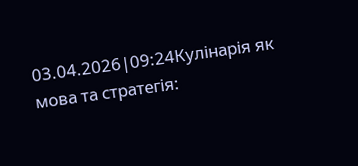03.04.2026|09:24Кулінарія як мова та стратегія: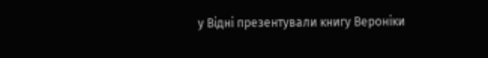у Відні презентували книгу Вероніки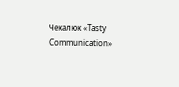Чекалюк «Tasty Communication»